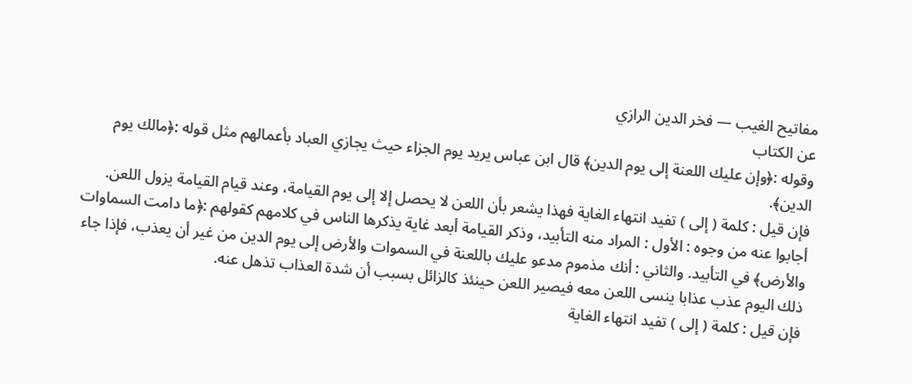مفاتيح الغيب — فخر الدين الرازي
عن الكتاب
وقوله :﴿وإن عليك اللعنة إلى يوم الدين﴾ قال ابن عباس يريد يوم الجزاء حيث يجازي العباد بأعمالهم مثل قوله :﴿مالك يوم الدين﴾.
فإن قيل : كلمة ( إلى ) تفيد انتهاء الغاية فهذا يشعر بأن اللعن لا يحصل إلا إلى يوم القيامة، وعند قيام القيامة يزول اللعن.
أجابوا عنه من وجوه : الأول : المراد منه التأبيد، وذكر القيامة أبعد غاية يذكرها الناس في كلامهم كقولهم :﴿ما دامت السماوات والأرض﴾ في التأبيد. والثاني : أنك مذموم مدعو عليك باللعنة في السموات والأرض إلى يوم الدين من غير أن يعذب، فإذا جاء ذلك اليوم عذب عذابا ينسى اللعن معه فيصير اللعن حينئذ كالزائل بسبب أن شدة العذاب تذهل عنه.
فإن قيل : كلمة ( إلى ) تفيد انتهاء الغاية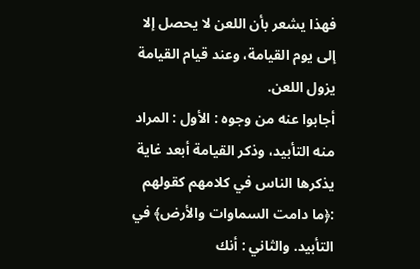فهذا يشعر بأن اللعن لا يحصل إلا إلى يوم القيامة، وعند قيام القيامة يزول اللعن.
أجابوا عنه من وجوه : الأول : المراد منه التأبيد، وذكر القيامة أبعد غاية يذكرها الناس في كلامهم كقولهم :﴿ما دامت السماوات والأرض﴾ في التأبيد. والثاني : أنك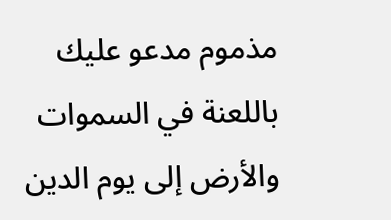مذموم مدعو عليك باللعنة في السموات والأرض إلى يوم الدين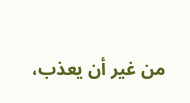من غير أن يعذب،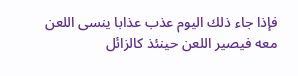فإذا جاء ذلك اليوم عذب عذابا ينسى اللعن معه فيصير اللعن حينئذ كالزائل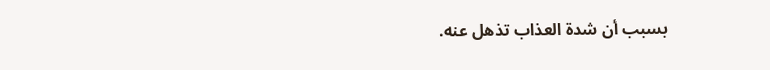بسبب أن شدة العذاب تذهل عنه.